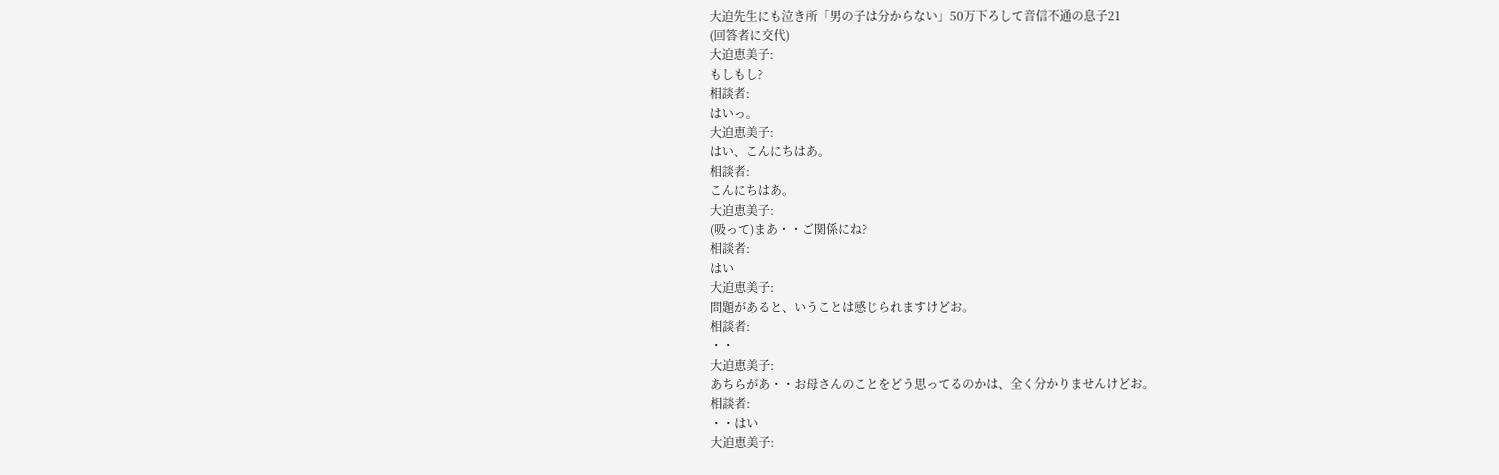大迫先生にも泣き所「男の子は分からない」50万下ろして音信不通の息子21
(回答者に交代)
大迫恵美子:
もしもし?
相談者:
はいっ。
大迫恵美子:
はい、こんにちはあ。
相談者:
こんにちはあ。
大迫恵美子:
(吸って)まあ・・ご関係にね?
相談者:
はい
大迫恵美子:
問題があると、いうことは感じられますけどお。
相談者:
・・
大迫恵美子:
あちらがあ・・お母さんのことをどう思ってるのかは、全く分かりませんけどお。
相談者:
・・はい
大迫恵美子: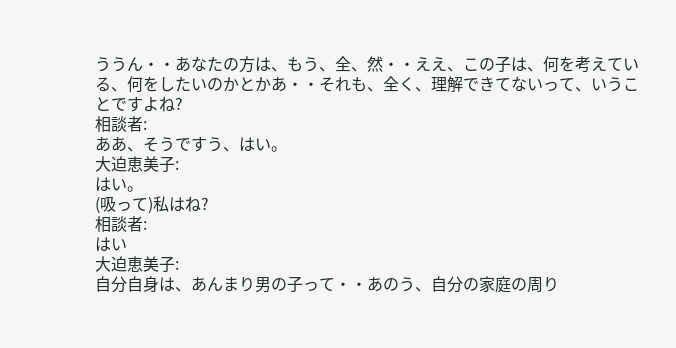ううん・・あなたの方は、もう、全、然・・ええ、この子は、何を考えている、何をしたいのかとかあ・・それも、全く、理解できてないって、いうことですよね?
相談者:
ああ、そうですう、はい。
大迫恵美子:
はい。
(吸って)私はね?
相談者:
はい
大迫恵美子:
自分自身は、あんまり男の子って・・あのう、自分の家庭の周り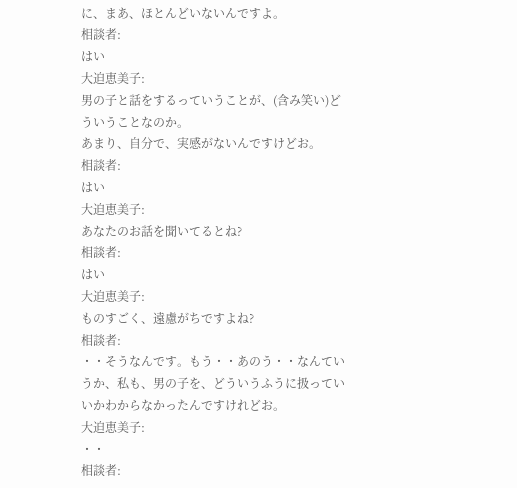に、まあ、ほとんどいないんですよ。
相談者:
はい
大迫恵美子:
男の子と話をするっていうことが、(含み笑い)どういうことなのか。
あまり、自分で、実感がないんですけどお。
相談者:
はい
大迫恵美子:
あなたのお話を聞いてるとね?
相談者:
はい
大迫恵美子:
ものすごく、遠慮がちですよね?
相談者:
・・そうなんです。もう・・あのう・・なんていうか、私も、男の子を、どういうふうに扱っていいかわからなかったんですけれどお。
大迫恵美子:
・・
相談者: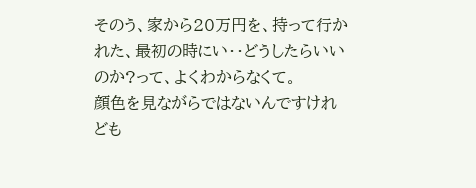そのう、家から20万円を、持って行かれた、最初の時にい・・どうしたらいいのか?って、よくわからなくて。
顔色を見ながらではないんですけれども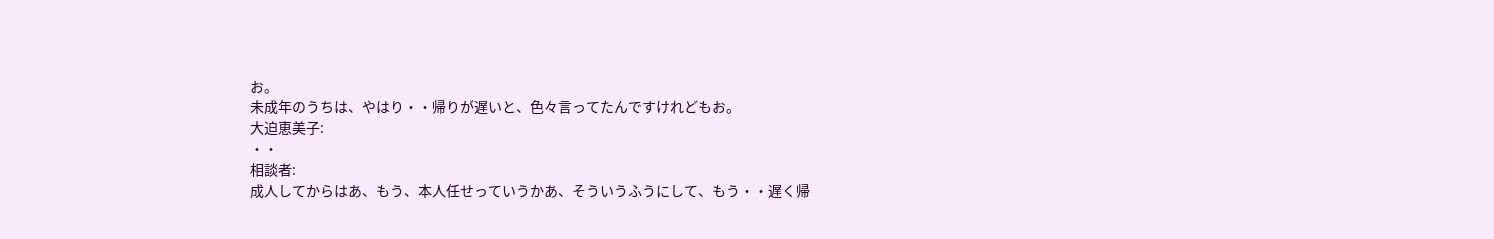お。
未成年のうちは、やはり・・帰りが遅いと、色々言ってたんですけれどもお。
大迫恵美子:
・・
相談者:
成人してからはあ、もう、本人任せっていうかあ、そういうふうにして、もう・・遅く帰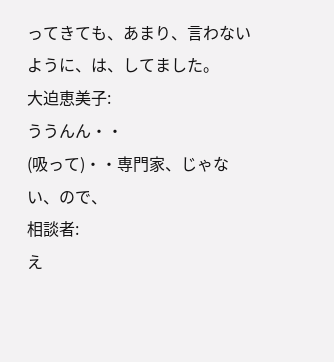ってきても、あまり、言わないように、は、してました。
大迫恵美子:
ううんん・・
(吸って)・・専門家、じゃない、ので、
相談者:
え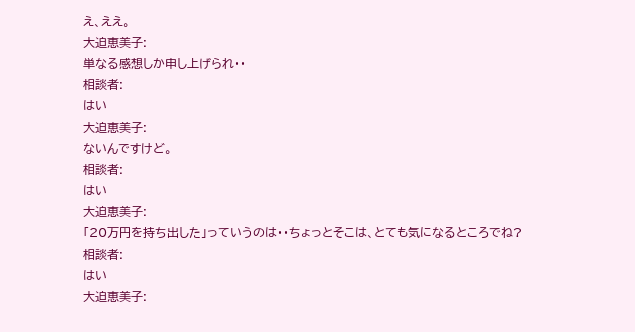え、ええ。
大迫恵美子:
単なる感想しか申し上げられ・・
相談者:
はい
大迫恵美子:
ないんですけど。
相談者:
はい
大迫恵美子:
「20万円を持ち出した」っていうのは・・ちょっとそこは、とても気になるところでね?
相談者:
はい
大迫恵美子: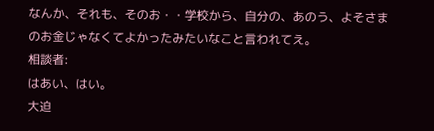なんか、それも、そのお・・学校から、自分の、あのう、よそさまのお金じゃなくてよかったみたいなこと言われてえ。
相談者:
はあい、はい。
大迫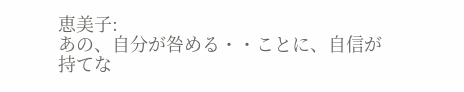恵美子:
あの、自分が咎める・・ことに、自信が持てな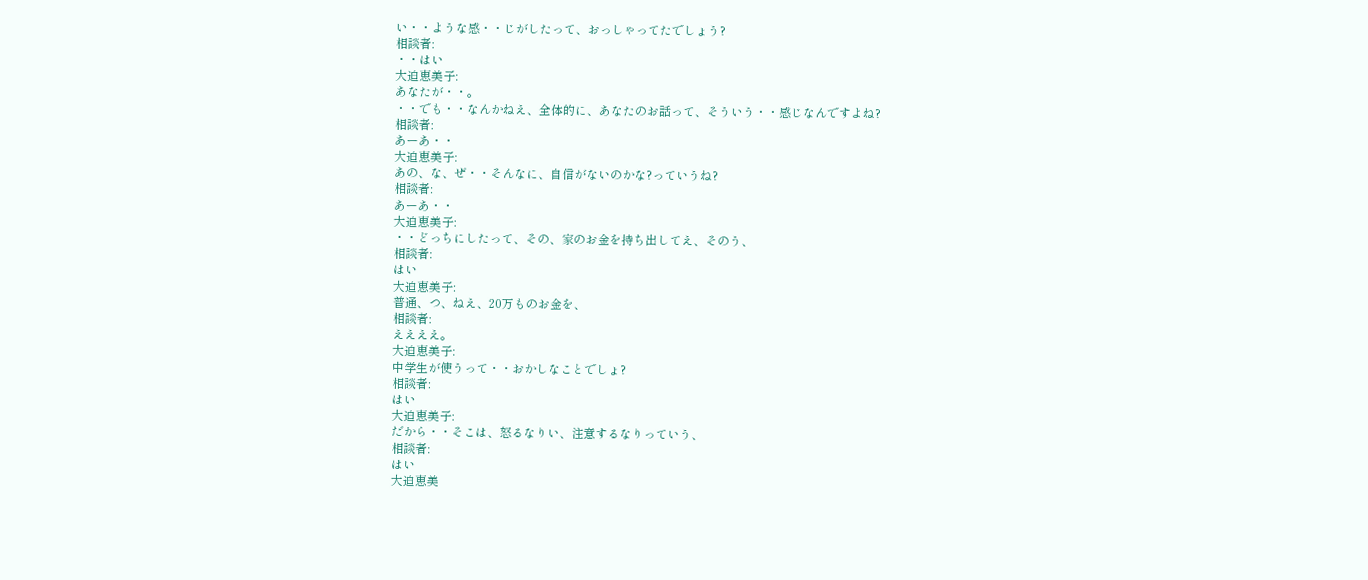い・・ような感・・じがしたって、おっしゃってたでしょう?
相談者:
・・はい
大迫恵美子:
あなたが・・。
・・でも・・なんかねえ、全体的に、あなたのお話って、そういう・・感じなんですよね?
相談者:
あーあ・・
大迫恵美子:
あの、な、ぜ・・そんなに、自信がないのかな?っていうね?
相談者:
あーあ・・
大迫恵美子:
・・どっちにしたって、その、家のお金を持ち出してえ、そのう、
相談者:
はい
大迫恵美子:
普通、つ、ねえ、20万ものお金を、
相談者:
ええええ。
大迫恵美子:
中学生が使うって・・おかしなことでしょ?
相談者:
はい
大迫恵美子:
だから・・そこは、怒るなりい、注意するなりっていう、
相談者:
はい
大迫恵美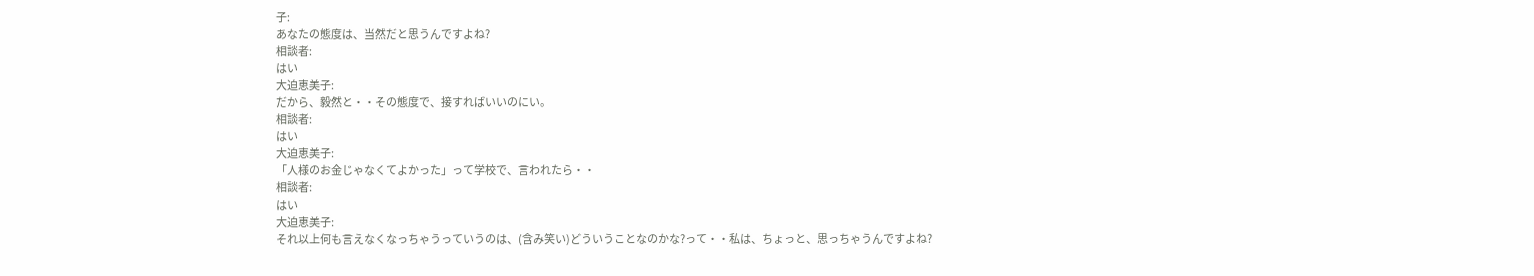子:
あなたの態度は、当然だと思うんですよね?
相談者:
はい
大迫恵美子:
だから、毅然と・・その態度で、接すればいいのにい。
相談者:
はい
大迫恵美子:
「人様のお金じゃなくてよかった」って学校で、言われたら・・
相談者:
はい
大迫恵美子:
それ以上何も言えなくなっちゃうっていうのは、(含み笑い)どういうことなのかな?って・・私は、ちょっと、思っちゃうんですよね?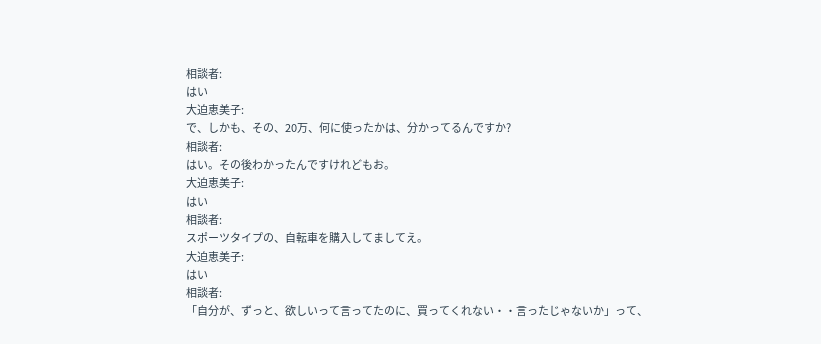相談者:
はい
大迫恵美子:
で、しかも、その、20万、何に使ったかは、分かってるんですか?
相談者:
はい。その後わかったんですけれどもお。
大迫恵美子:
はい
相談者:
スポーツタイプの、自転車を購入してましてえ。
大迫恵美子:
はい
相談者:
「自分が、ずっと、欲しいって言ってたのに、買ってくれない・・言ったじゃないか」って、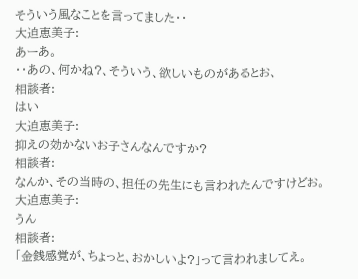そういう風なことを言ってました・・
大迫恵美子:
あーあ。
・・あの、何かね?、そういう、欲しいものがあるとお、
相談者:
はい
大迫恵美子:
抑えの効かないお子さんなんですか?
相談者:
なんか、その当時の、担任の先生にも言われたんですけどお。
大迫恵美子:
うん
相談者:
「金銭感覚が、ちょっと、おかしいよ?」って言われましてえ。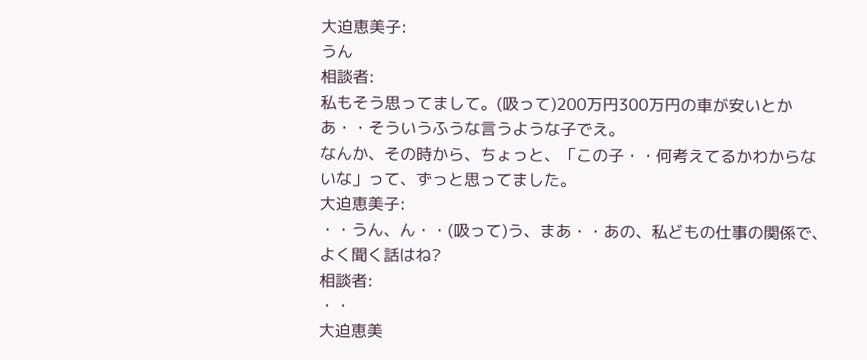大迫恵美子:
うん
相談者:
私もそう思ってまして。(吸って)200万円300万円の車が安いとかあ・・そういうふうな言うような子でえ。
なんか、その時から、ちょっと、「この子・・何考えてるかわからないな」って、ずっと思ってました。
大迫恵美子:
・・うん、ん・・(吸って)う、まあ・・あの、私どもの仕事の関係で、よく聞く話はね?
相談者:
・・
大迫恵美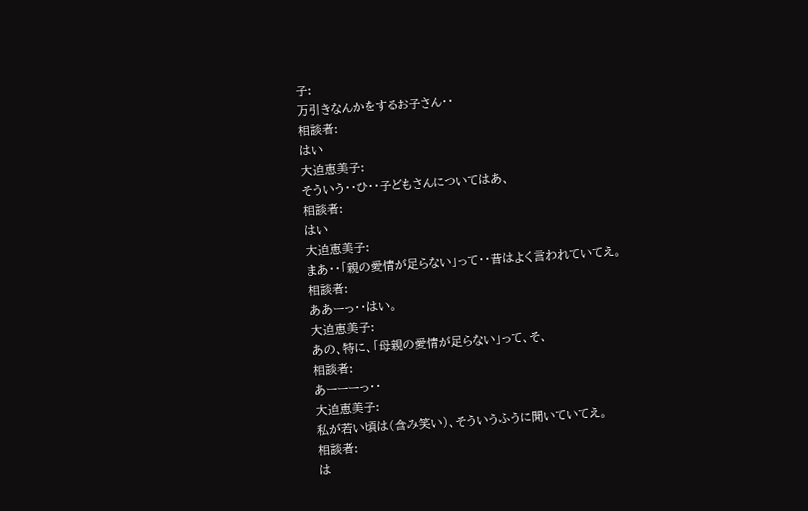子:
万引きなんかをするお子さん・・
相談者:
はい
大迫恵美子:
そういう・・ひ・・子どもさんについてはあ、
相談者:
はい
大迫恵美子:
まあ・・「親の愛情が足らない」って・・昔はよく言われていてえ。
相談者:
ああーっ・・はい。
大迫恵美子:
あの、特に、「母親の愛情が足らない」って、そ、
相談者:
あーーーっ・・
大迫恵美子:
私が若い頃は(含み笑い)、そういうふうに聞いていてえ。
相談者:
は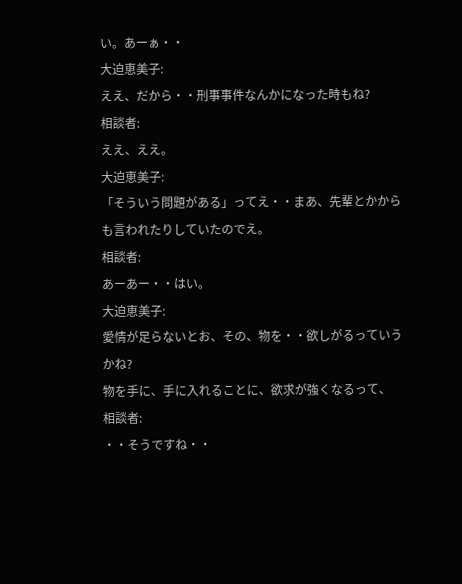い。あーぁ・・
大迫恵美子:
ええ、だから・・刑事事件なんかになった時もね?
相談者:
ええ、ええ。
大迫恵美子:
「そういう問題がある」ってえ・・まあ、先輩とかからも言われたりしていたのでえ。
相談者:
あーあー・・はい。
大迫恵美子:
愛情が足らないとお、その、物を・・欲しがるっていうかね?
物を手に、手に入れることに、欲求が強くなるって、
相談者:
・・そうですね・・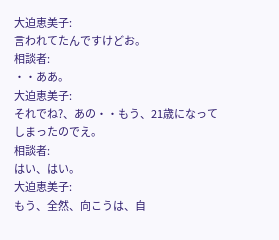大迫恵美子:
言われてたんですけどお。
相談者:
・・ああ。
大迫恵美子:
それでね?、あの・・もう、21歳になってしまったのでえ。
相談者:
はい、はい。
大迫恵美子:
もう、全然、向こうは、自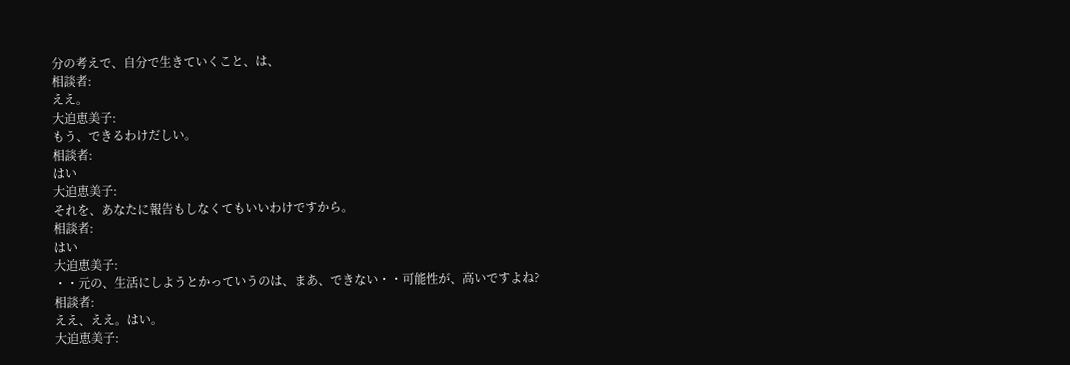分の考えで、自分で生きていくこと、は、
相談者:
ええ。
大迫恵美子:
もう、できるわけだしい。
相談者:
はい
大迫恵美子:
それを、あなたに報告もしなくてもいいわけですから。
相談者:
はい
大迫恵美子:
・・元の、生活にしようとかっていうのは、まあ、できない・・可能性が、高いですよね?
相談者:
ええ、ええ。はい。
大迫恵美子: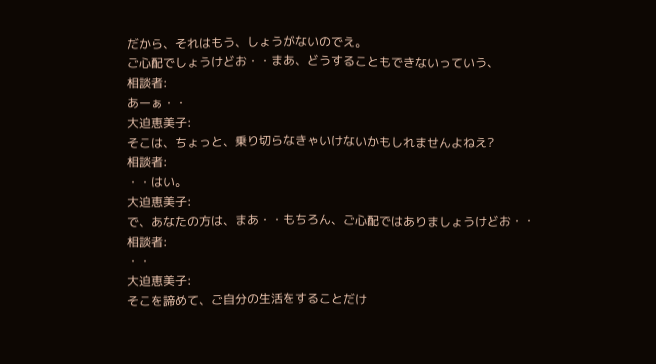だから、それはもう、しょうがないのでえ。
ご心配でしょうけどお・・まあ、どうすることもできないっていう、
相談者:
あーぁ・・
大迫恵美子:
そこは、ちょっと、乗り切らなきゃいけないかもしれませんよねえ?
相談者:
・・はい。
大迫恵美子:
で、あなたの方は、まあ・・もちろん、ご心配ではありましょうけどお・・
相談者:
・・
大迫恵美子:
そこを諦めて、ご自分の生活をすることだけ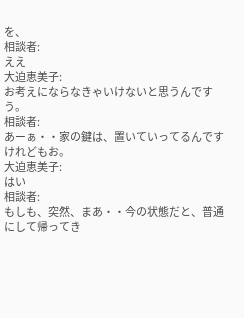を、
相談者:
ええ
大迫恵美子:
お考えにならなきゃいけないと思うんですう。
相談者:
あーぁ・・家の鍵は、置いていってるんですけれどもお。
大迫恵美子:
はい
相談者:
もしも、突然、まあ・・今の状態だと、普通にして帰ってき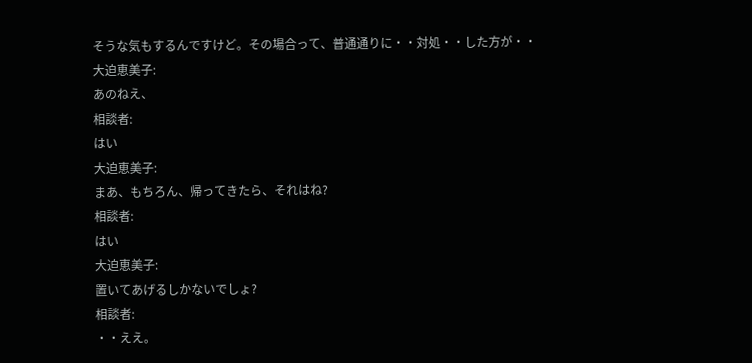そうな気もするんですけど。その場合って、普通通りに・・対処・・した方が・・
大迫恵美子:
あのねえ、
相談者:
はい
大迫恵美子:
まあ、もちろん、帰ってきたら、それはね?
相談者:
はい
大迫恵美子:
置いてあげるしかないでしょ?
相談者:
・・ええ。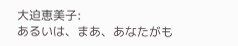大迫恵美子:
あるいは、まあ、あなたがも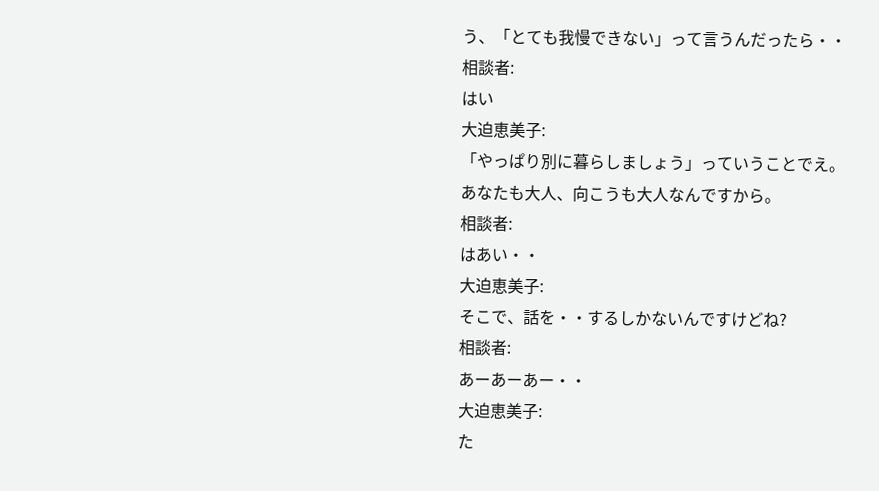う、「とても我慢できない」って言うんだったら・・
相談者:
はい
大迫恵美子:
「やっぱり別に暮らしましょう」っていうことでえ。
あなたも大人、向こうも大人なんですから。
相談者:
はあい・・
大迫恵美子:
そこで、話を・・するしかないんですけどね?
相談者:
あーあーあー・・
大迫恵美子:
た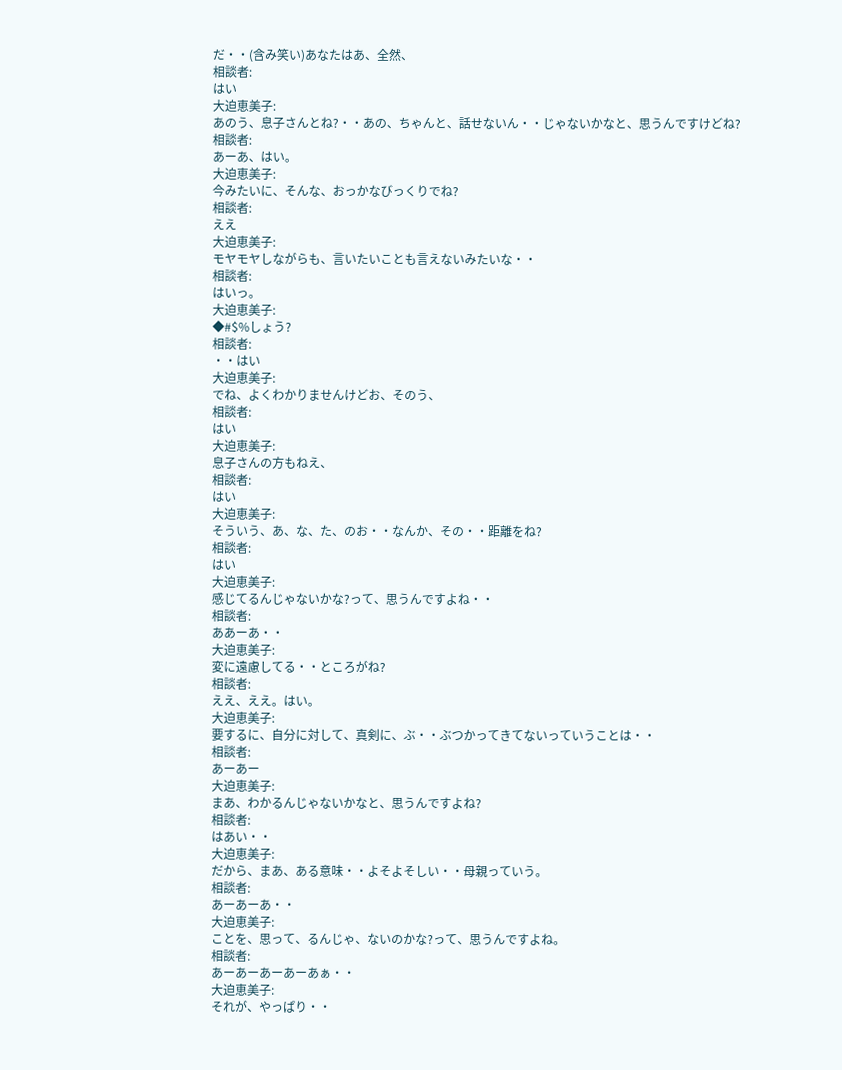だ・・(含み笑い)あなたはあ、全然、
相談者:
はい
大迫恵美子:
あのう、息子さんとね?・・あの、ちゃんと、話せないん・・じゃないかなと、思うんですけどね?
相談者:
あーあ、はい。
大迫恵美子:
今みたいに、そんな、おっかなびっくりでね?
相談者:
ええ
大迫恵美子:
モヤモヤしながらも、言いたいことも言えないみたいな・・
相談者:
はいっ。
大迫恵美子:
◆#$%しょう?
相談者:
・・はい
大迫恵美子:
でね、よくわかりませんけどお、そのう、
相談者:
はい
大迫恵美子:
息子さんの方もねえ、
相談者:
はい
大迫恵美子:
そういう、あ、な、た、のお・・なんか、その・・距離をね?
相談者:
はい
大迫恵美子:
感じてるんじゃないかな?って、思うんですよね・・
相談者:
ああーあ・・
大迫恵美子:
変に遠慮してる・・ところがね?
相談者:
ええ、ええ。はい。
大迫恵美子:
要するに、自分に対して、真剣に、ぶ・・ぶつかってきてないっていうことは・・
相談者:
あーあー
大迫恵美子:
まあ、わかるんじゃないかなと、思うんですよね?
相談者:
はあい・・
大迫恵美子:
だから、まあ、ある意味・・よそよそしい・・母親っていう。
相談者:
あーあーあ・・
大迫恵美子:
ことを、思って、るんじゃ、ないのかな?って、思うんですよね。
相談者:
あーあーあーあーあぁ・・
大迫恵美子:
それが、やっぱり・・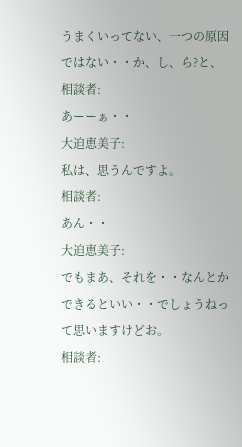うまくいってない、一つの原因ではない・・か、し、ら?と、
相談者:
あーーぁ・・
大迫恵美子:
私は、思うんですよ。
相談者:
あん・・
大迫恵美子:
でもまあ、それを・・なんとかできるといい・・でしょうねって思いますけどお。
相談者: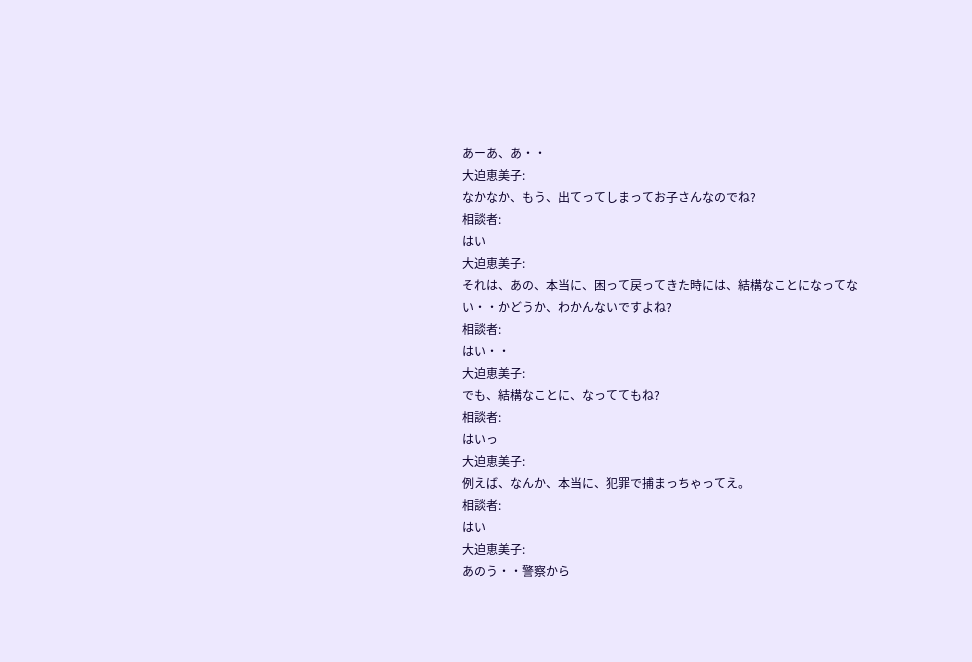あーあ、あ・・
大迫恵美子:
なかなか、もう、出てってしまってお子さんなのでね?
相談者:
はい
大迫恵美子:
それは、あの、本当に、困って戻ってきた時には、結構なことになってない・・かどうか、わかんないですよね?
相談者:
はい・・
大迫恵美子:
でも、結構なことに、なっててもね?
相談者:
はいっ
大迫恵美子:
例えば、なんか、本当に、犯罪で捕まっちゃってえ。
相談者:
はい
大迫恵美子:
あのう・・警察から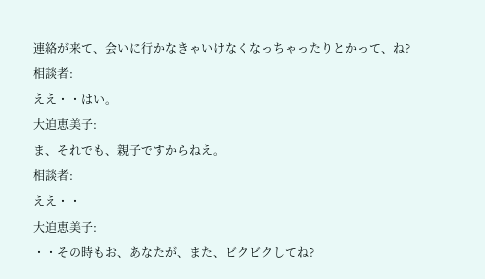連絡が来て、会いに行かなきゃいけなくなっちゃったりとかって、ね?
相談者:
ええ・・はい。
大迫恵美子:
ま、それでも、親子ですからねえ。
相談者:
ええ・・
大迫恵美子:
・・その時もお、あなたが、また、ビクビクしてね?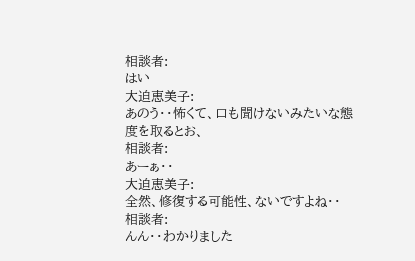相談者:
はい
大迫恵美子:
あのう・・怖くて、口も聞けないみたいな態度を取るとお、
相談者:
あーぁ・・
大迫恵美子:
全然、修復する可能性、ないですよね・・
相談者:
んん・・わかりました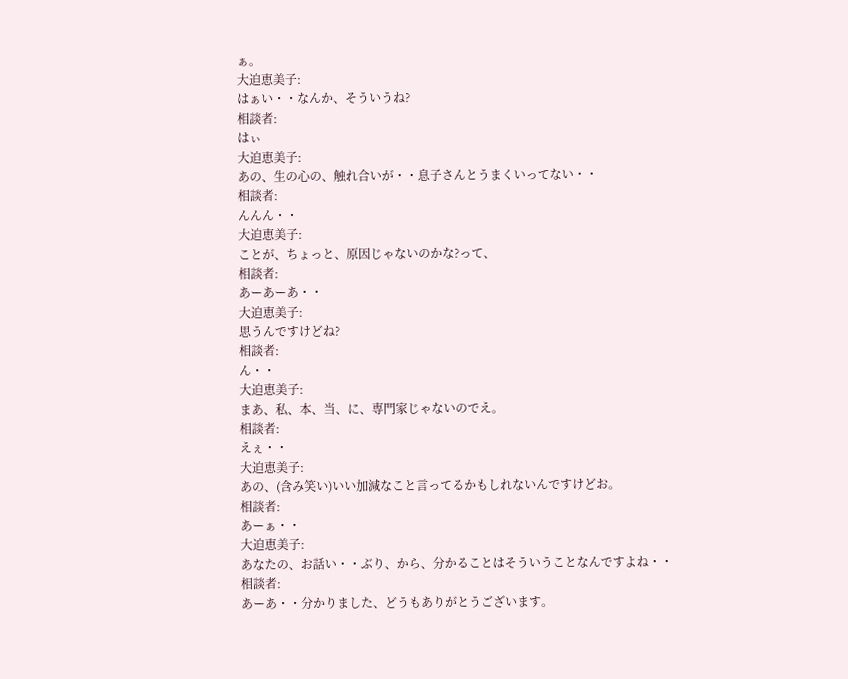ぁ。
大迫恵美子:
はぁい・・なんか、そういうね?
相談者:
はぃ
大迫恵美子:
あの、生の心の、触れ合いが・・息子さんとうまくいってない・・
相談者:
んんん・・
大迫恵美子:
ことが、ちょっと、原因じゃないのかな?って、
相談者:
あーあーあ・・
大迫恵美子:
思うんですけどね?
相談者:
ん・・
大迫恵美子:
まあ、私、本、当、に、専門家じゃないのでえ。
相談者:
えぇ・・
大迫恵美子:
あの、(含み笑い)いい加減なこと言ってるかもしれないんですけどお。
相談者:
あーぁ・・
大迫恵美子:
あなたの、お話い・・ぶり、から、分かることはそういうことなんですよね・・
相談者:
あーあ・・分かりました、どうもありがとうございます。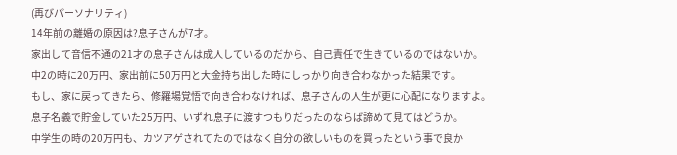(再びパーソナリティ)
14年前の離婚の原因は?息子さんが7才。
家出して音信不通の21才の息子さんは成人しているのだから、自己責任で生きているのではないか。
中2の時に20万円、家出前に50万円と大金持ち出した時にしっかり向き合わなかった結果です。
もし、家に戻ってきたら、修羅場覚悟で向き合わなければ、息子さんの人生が更に心配になりますよ。
息子名義で貯金していた25万円、いずれ息子に渡すつもりだったのならば諦めて見てはどうか。
中学生の時の20万円も、カツアゲされてたのではなく自分の欲しいものを買ったという事で良か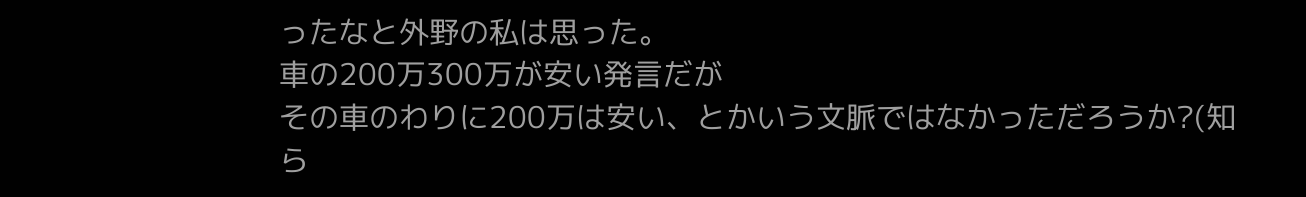ったなと外野の私は思った。
車の200万300万が安い発言だが
その車のわりに200万は安い、とかいう文脈ではなかっただろうか?(知ら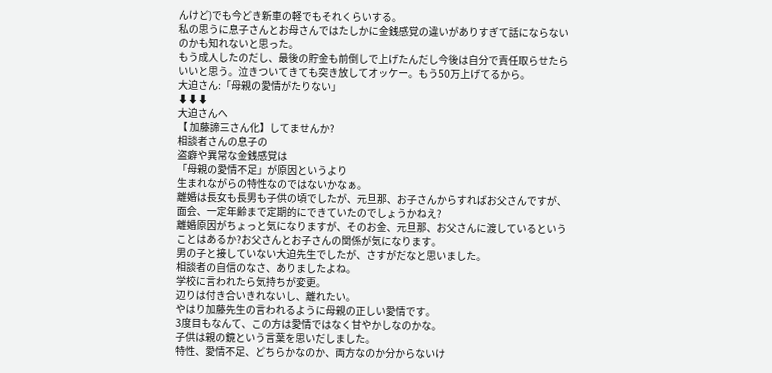んけど)でも今どき新車の軽でもそれくらいする。
私の思うに息子さんとお母さんではたしかに金銭感覚の違いがありすぎて話にならないのかも知れないと思った。
もう成人したのだし、最後の貯金も前倒しで上げたんだし今後は自分で責任取らせたらいいと思う。泣きついてきても突き放してオッケー。もう50万上げてるから。
大迫さん:「母親の愛情がたりない」
⬇⬇⬇
大迫さんへ
【 加藤諦三さん化】してませんか?
相談者さんの息子の
盗癖や異常な金銭感覚は
「母親の愛情不足」が原因というより
生まれながらの特性なのではないかなぁ。
離婚は長女も長男も子供の頃でしたが、元旦那、お子さんからすればお父さんですが、面会、一定年齢まで定期的にできていたのでしょうかねえ?
離婚原因がちょっと気になりますが、そのお金、元旦那、お父さんに渡しているということはあるか?お父さんとお子さんの関係が気になります。
男の子と接していない大迫先生でしたが、さすがだなと思いました。
相談者の自信のなさ、ありましたよね。
学校に言われたら気持ちが変更。
辺りは付き合いきれないし、離れたい。
やはり加藤先生の言われるように母親の正しい愛情です。
3度目もなんて、この方は愛情ではなく甘やかしなのかな。
子供は親の鏡という言葉を思いだしました。
特性、愛情不足、どちらかなのか、両方なのか分からないけ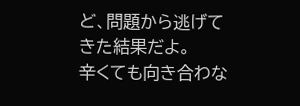ど、問題から逃げてきた結果だよ。
辛くても向き合わな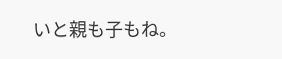いと親も子もね。